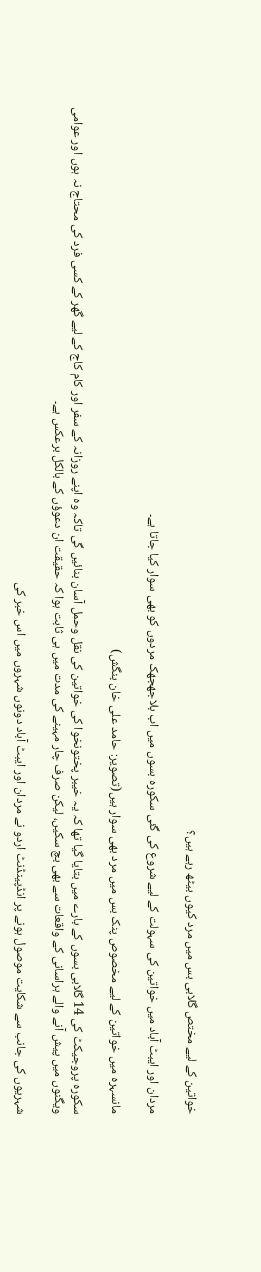خواتین کے لیے مختص گلابی بس میں مرد کیوں بیٹھ رہے ہیں؟

مردان اور ایبٹ آباد میں خواتین کی سہولت کے لیے شروع کی گئی سکورہ بسوں میں اب بلاجھجھک مردوں کو بھی سوار کیا جاتا ہے۔

مانسہرہ میں خواتین کے لیے مخصوص پنک بس میں مرد بھی سوار ہیں(تصویر: حامد علی خان بنگش)

سکورہ پروجیکٹ کی 14 گلابی بسوں کے بارے میں بتایا گیا تھا کہ یہ خیبر پختونخوا کی خواتین کی نقل وحمل آسان بنائیں گی تاکہ وہ اپنے روزانہ کے سفر اور کام کاج کے لیے گھر کے کسی فرد کی محتاج نہ ہوں اور عوامی ویگنوں میں پیش آنے والے ہراسانی کے واقعات سے بھی بچ سکیں، لیکن صرف چار مہینے کی مدت میں ہی ثابت ہوا کہ حقیقت ان دعوؤں کے بالکل برعکس ہے۔

شہریوں کی جانب سے شکایت موصول ہونے پر انڈپینڈنٹ اردو نے مردان اور ایبٹ آباد دونوں شہروں میں اس خبر کی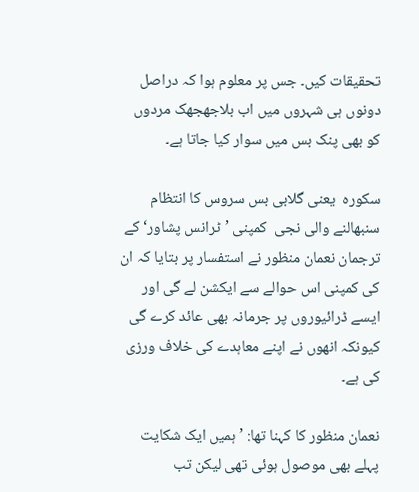تحقیقات کیں۔ جس پر معلوم ہوا کہ دراصل دونوں ہی شہروں میں اب بلاجھجھک مردوں کو بھی پنک بس میں سوار کیا جاتا ہے۔

سکورہ  یعنی گلابی بس سروس کا انتظام سنبھالنے والی نجی  کمپنی ’ٹرانس پشاور‘ کے ترجمان نعمان منظور نے استفسار پر بتایا کہ ان کی کمپنی اس حوالے سے ایکشن لے گی اور ایسے ڈرائیوروں پر جرمانہ بھی عائد کرے گی کیونکہ انھوں نے اپنے معاہدے کی خلاف ورزی کی ہے۔

نعمان منظور کا کہنا تھا: ’ہمیں ایک شکایت پہلے بھی موصول ہوئی تھی لیکن تب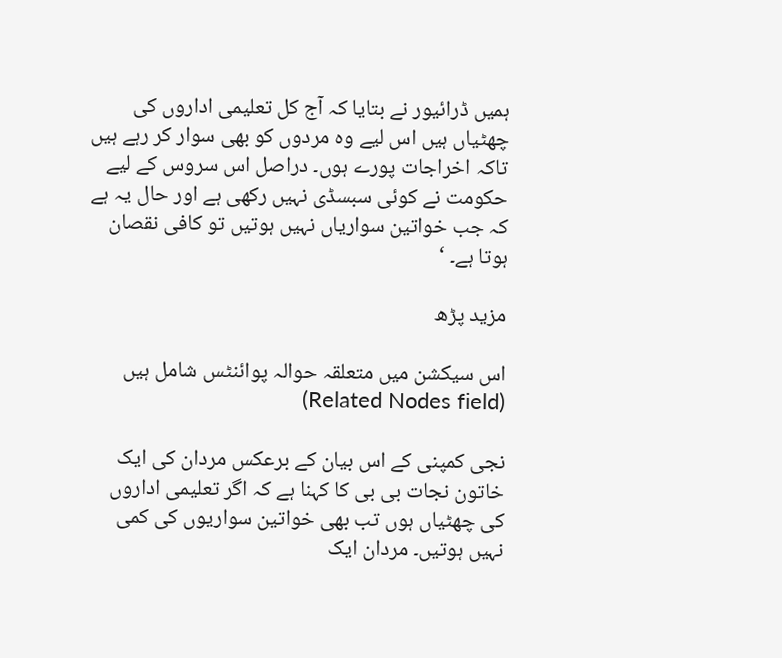ہمیں ڈرائیور نے بتایا کہ آج کل تعلیمی اداروں کی چھٹیاں ہیں اس لیے وہ مردوں کو بھی سوار کر رہے ہیں تاکہ اخراجات پورے ہوں۔ دراصل اس سروس کے لیے حکومت نے کوئی سبسڈی نہیں رکھی ہے اور حال یہ ہے کہ جب خواتین سواریاں نہیں ہوتیں تو کافی نقصان ہوتا ہے۔ ‘

مزید پڑھ

اس سیکشن میں متعلقہ حوالہ پوائنٹس شامل ہیں (Related Nodes field)

نجی کمپنی کے اس بیان کے برعکس مردان کی ایک خاتون نجات بی بی کا کہنا ہے کہ اگر تعلیمی اداروں کی چھٹیاں ہوں تب بھی خواتین سواریوں کی کمی نہیں ہوتیں۔ مردان ایک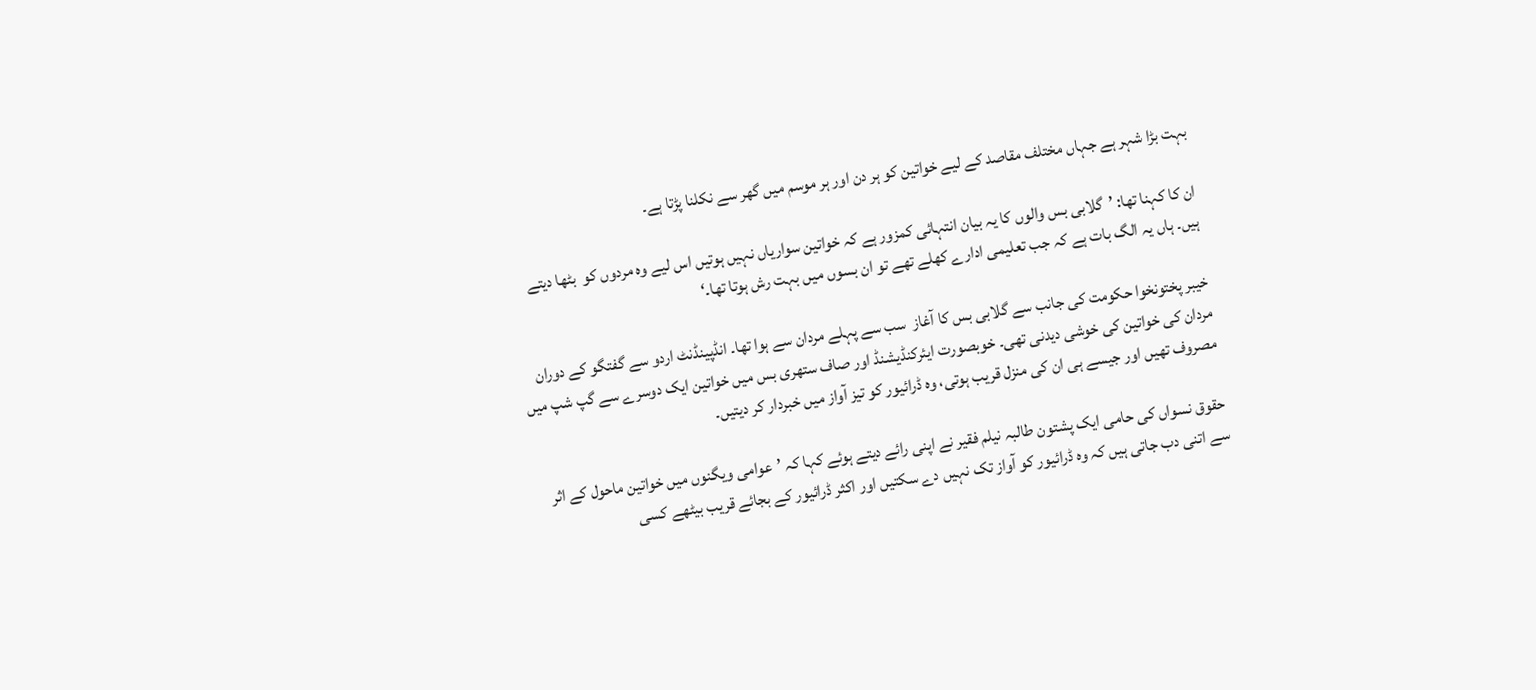بہت بڑا شہر ہے جہاں مختلف مقاصد کے لیے خواتین کو ہر دن اور ہر موسم میں گھر سے نکلنا پڑتا ہے۔

ان کا کہنا تھا: ’گلابی بس والوں کا یہ بیان انتہائی کمزور ہے کہ خواتین سواریاں نہیں ہوتیں اس لیے وہ مردوں کو  بٹھا دیتے ہیں۔ ہاں یہ الگ بات ہے کہ جب تعلیمی ادارے کھلے تھے تو ان بسوں میں بہت رش ہوتا تھا۔‘

خیبر پختونخوا حکومت کی جانب سے گلابی بس کا آغاز  سب سے پہلے مردان سے ہوا تھا۔ انڈپینڈنٹ اردو سے گفتگو کے دوران مردان کی خواتین کی خوشی دیدنی تھی۔ خوبصورت ایئرکنڈیشنڈ اور صاف ستھری بس میں خواتین ایک دوسرے سے گپ شپ میں مصروف تھیں اور جیسے ہی ان کی منزل قریب ہوتی، وہ ڈرائیور کو تیز آواز میں خبردار کر دیتیں۔

حقوق نسواں کی حامی ایک پشتون طالبہ نیلم فقیر نے اپنی رائے دیتے ہوئے کہا کہ ’عوامی ویگنوں میں خواتین ماحول کے اثر سے اتنی دب جاتی ہیں کہ وہ ڈرائیور کو آواز تک نہیں دے سکتیں اور اکثر ڈرائیور کے بجائے قریب بیٹھے کسی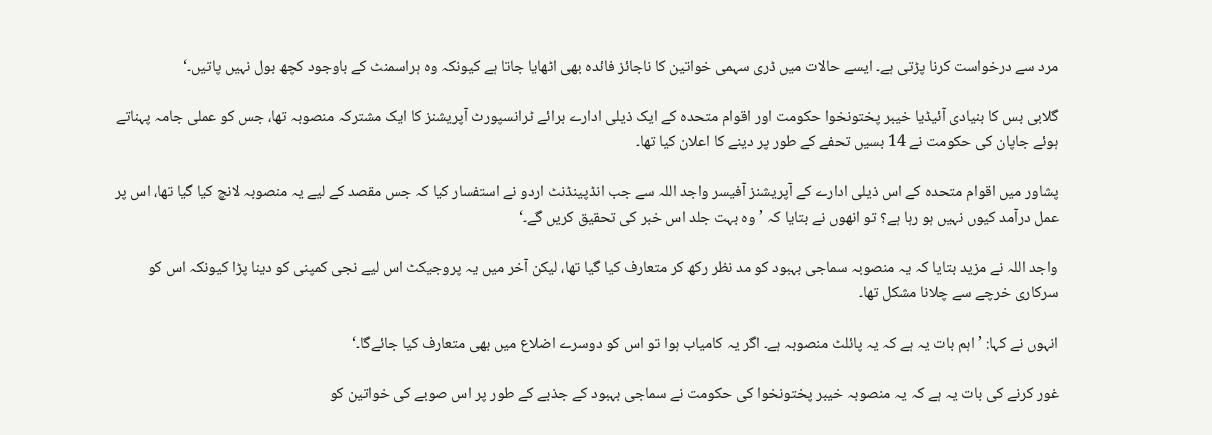مرد سے درخواست کرنا پڑتی ہے۔ ایسے حالات میں ڈری سہمی خواتین کا ناجائز فائدہ بھی اٹھایا جاتا ہے کیونکہ وہ ہراسمنٹ کے باوجود کچھ بول نہیں پاتیں۔‘

گلابی بس کا بنیادی آئیڈیا خیبر پختونخوا حکومت اور اقوام متحدہ کے ایک ذیلی ادارے برائے ٹرانسپورٹ آپریشنز کا ایک مشترکہ منصوبہ تھا، جس کو عملی جامہ پہناتے ہوئے جاپان کی حکومت نے 14 بسیں تحفے کے طور پر دینے کا اعلان کیا تھا۔

پشاور میں اقوام متحدہ کے اس ذیلی ادارے کے آپریشنز آفیسر واجد اللہ سے جب انڈپینڈنٹ اردو نے استفسار کیا کہ جس مقصد کے لیے یہ منصوبہ لانچ کیا گیا تھا، اس پر عمل درآمد کیوں نہیں ہو رہا ہے؟ تو انھوں نے بتایا کہ ’وہ بہت جلد اس خبر کی تحقیق کریں گے۔‘

واجد اللہ نے مزید بتایا کہ یہ منصوبہ سماجی بہبود کو مد نظر رکھ کر متعارف کیا گیا تھا، لیکن آخر میں یہ پروجیکٹ اس لیے نجی کمپنی کو دینا پڑا کیونکہ اس کو سرکاری خرچے سے چلانا مشکل تھا۔

انہوں نے کہا: ’اہم بات یہ ہے کہ یہ پائلٹ منصوبہ ہے۔ اگر یہ کامیاب ہوا تو اس کو دوسرے اضلاع میں بھی متعارف کیا جائےگا۔‘

غور کرنے کی بات یہ ہے کہ یہ منصوبہ خیبر پختونخوا کی حکومت نے سماجی بہبود کے جذبے کے طور پر اس صوبے کی خواتین کو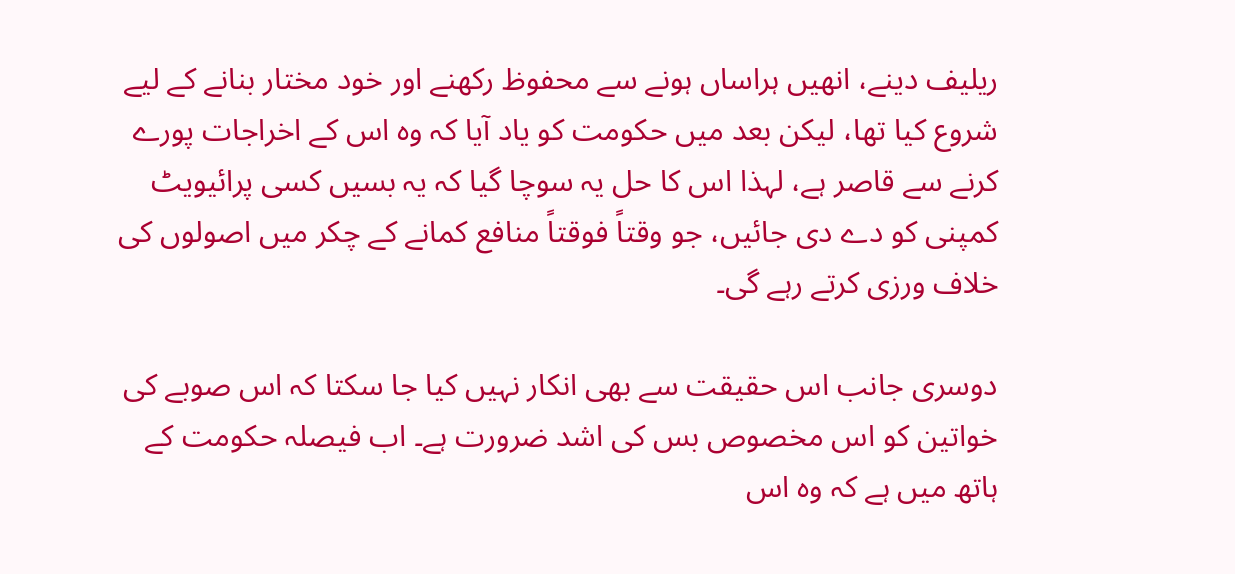ریلیف دینے، انھیں ہراساں ہونے سے محفوظ رکھنے اور خود مختار بنانے کے لیے شروع کیا تھا، لیکن بعد میں حکومت کو یاد آیا کہ وہ اس کے اخراجات پورے کرنے سے قاصر ہے، لہذا اس کا حل یہ سوچا گیا کہ یہ بسیں کسی پرائیویٹ کمپنی کو دے دی جائیں، جو وقتاً فوقتاً منافع کمانے کے چکر میں اصولوں کی خلاف ورزی کرتے رہے گی۔

دوسری جانب اس حقیقت سے بھی انکار نہیں کیا جا سکتا کہ اس صوبے کی خواتین کو اس مخصوص بس کی اشد ضرورت ہے۔ اب فیصلہ حکومت کے ہاتھ میں ہے کہ وہ اس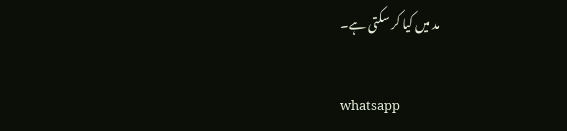مد میں کیا کر سکتی ہے۔

whatsapp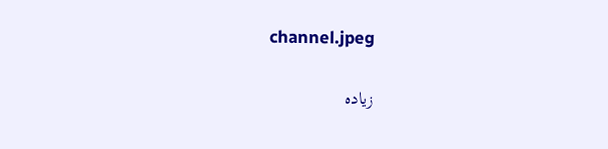channel.jpeg

زیادہ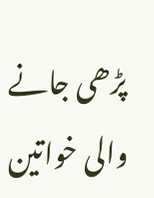پڑھی جانے والی خواتین